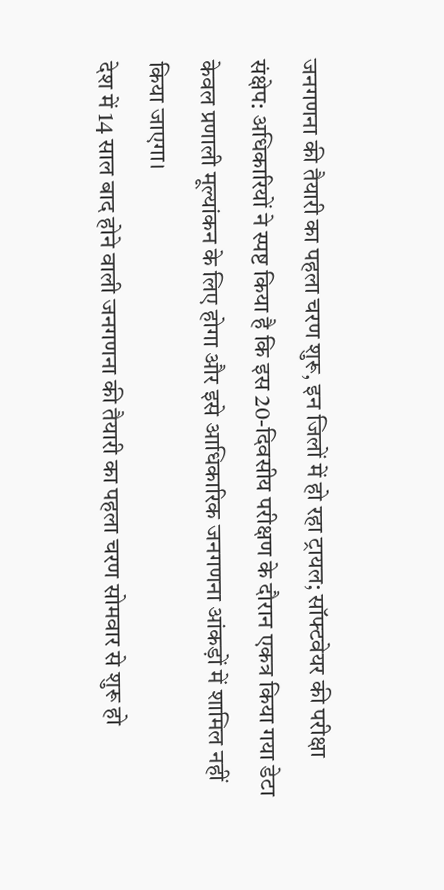जनगणना की तैयारी का पहला चरण शुरू, इन जिलों में हो रहा ट्रायल; सॉफ्टवेयर की परीक्षा
संक्षेप: अधिकारियों ने स्पष्ट किया है कि इस 20-दिवसीय परीक्षण के दौरान एकत्र किया गया डेटा केवल प्रणाली मूल्यांकन के लिए होगा और इसे आधिकारिक जनगणना आंकड़ों में शामिल नहीं किया जाएगा।
देश में 14 साल बाद होने वाली जनगणना की तैयारी का पहला चरण सोमवार से शुरू हो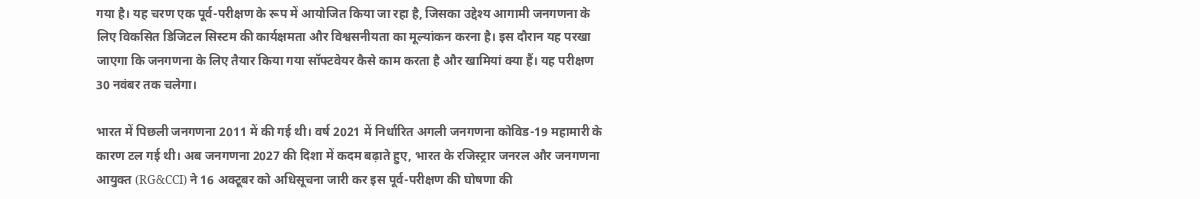गया है। यह चरण एक पूर्व-परीक्षण के रूप में आयोजित किया जा रहा है, जिसका उद्देश्य आगामी जनगणना के लिए विकसित डिजिटल सिस्टम की कार्यक्षमता और विश्वसनीयता का मूल्यांकन करना है। इस दौरान यह परखा जाएगा कि जनगणना के लिए तैयार किया गया सॉफ्टवेयर कैसे काम करता है और खामियां क्या हैं। यह परीक्षण 30 नवंबर तक चलेगा।

भारत में पिछली जनगणना 2011 में की गई थी। वर्ष 2021 में निर्धारित अगली जनगणना कोविड-19 महामारी के कारण टल गई थी। अब जनगणना 2027 की दिशा में कदम बढ़ाते हुए, भारत के रजिस्ट्रार जनरल और जनगणना आयुक्त (RG&CCI) ने 16 अक्टूबर को अधिसूचना जारी कर इस पूर्व-परीक्षण की घोषणा की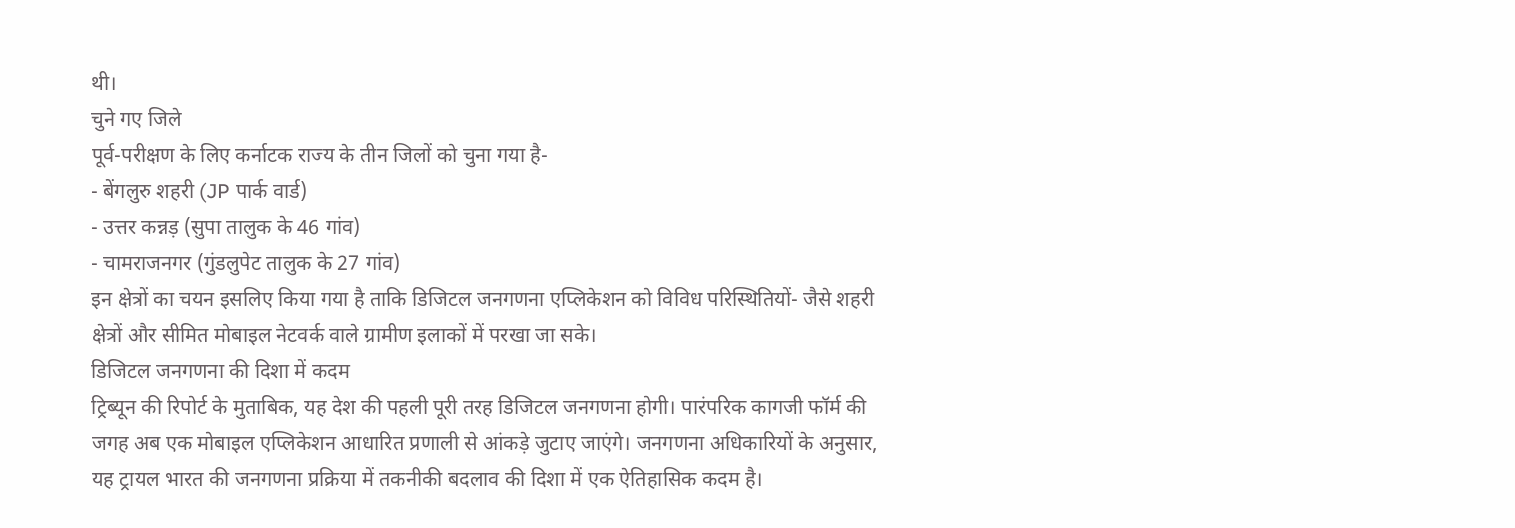थी।
चुने गए जिले
पूर्व-परीक्षण के लिए कर्नाटक राज्य के तीन जिलों को चुना गया है-
- बेंगलुरु शहरी (JP पार्क वार्ड)
- उत्तर कन्नड़ (सुपा तालुक के 46 गांव)
- चामराजनगर (गुंडलुपेट तालुक के 27 गांव)
इन क्षेत्रों का चयन इसलिए किया गया है ताकि डिजिटल जनगणना एप्लिकेशन को विविध परिस्थितियों- जैसे शहरी क्षेत्रों और सीमित मोबाइल नेटवर्क वाले ग्रामीण इलाकों में परखा जा सके।
डिजिटल जनगणना की दिशा में कदम
ट्रिब्यून की रिपोर्ट के मुताबिक, यह देश की पहली पूरी तरह डिजिटल जनगणना होगी। पारंपरिक कागजी फॉर्म की जगह अब एक मोबाइल एप्लिकेशन आधारित प्रणाली से आंकड़े जुटाए जाएंगे। जनगणना अधिकारियों के अनुसार, यह ट्रायल भारत की जनगणना प्रक्रिया में तकनीकी बदलाव की दिशा में एक ऐतिहासिक कदम है।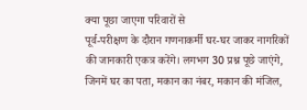क्या पूछा जाएगा परिवारों से
पूर्व-परीक्षण के दौरान गणनाकर्मी घर-घर जाकर नागरिकों की जानकारी एकत्र करेंगे। लगभग 30 प्रश्न पूछे जाएंगे, जिनमें घर का पता, मकान का नंबर, मकान की मंजिल,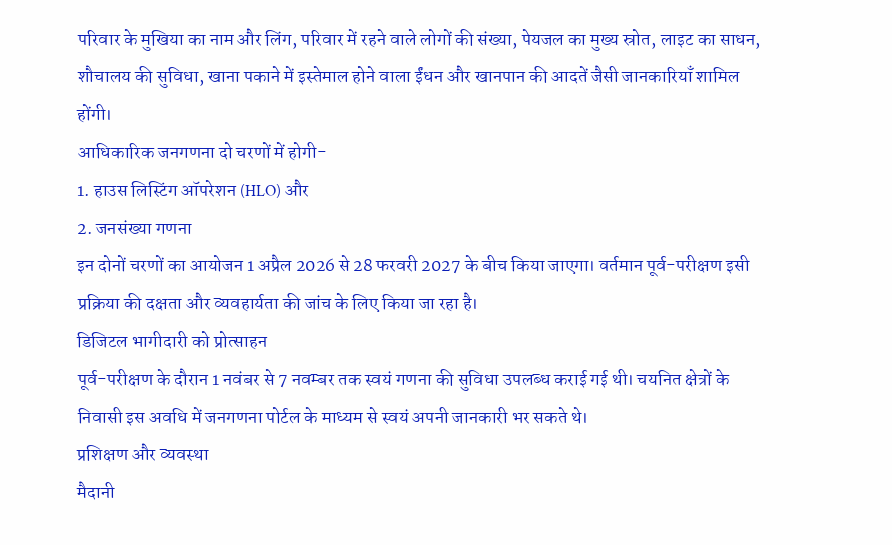परिवार के मुखिया का नाम और लिंग, परिवार में रहने वाले लोगों की संख्या, पेयजल का मुख्य स्रोत, लाइट का साधन, शौचालय की सुविधा, खाना पकाने में इस्तेमाल होने वाला ईंधन और खानपान की आदतें जैसी जानकारियाँ शामिल होंगी।
आधिकारिक जनगणना दो चरणों में होगी-
1. हाउस लिस्टिंग ऑपरेशन (HLO) और
2. जनसंख्या गणना
इन दोनों चरणों का आयोजन 1 अप्रैल 2026 से 28 फरवरी 2027 के बीच किया जाएगा। वर्तमान पूर्व-परीक्षण इसी प्रक्रिया की दक्षता और व्यवहार्यता की जांच के लिए किया जा रहा है।
डिजिटल भागीदारी को प्रोत्साहन
पूर्व-परीक्षण के दौरान 1 नवंबर से 7 नवम्बर तक स्वयं गणना की सुविधा उपलब्ध कराई गई थी। चयनित क्षेत्रों के निवासी इस अवधि में जनगणना पोर्टल के माध्यम से स्वयं अपनी जानकारी भर सकते थे।
प्रशिक्षण और व्यवस्था
मैदानी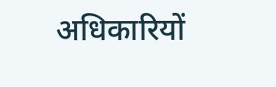अधिकारियों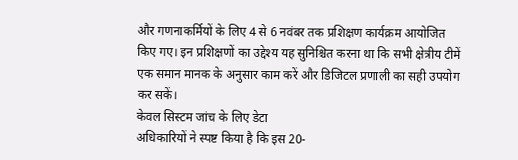और गणनाकर्मियों के लिए 4 से 6 नवंबर तक प्रशिक्षण कार्यक्रम आयोजित किए गए। इन प्रशिक्षणों का उद्देश्य यह सुनिश्चित करना था कि सभी क्षेत्रीय टीमें एक समान मानक के अनुसार काम करें और डिजिटल प्रणाली का सही उपयोग कर सकें।
केवल सिस्टम जांच के लिए डेटा
अधिकारियों ने स्पष्ट किया है कि इस 20-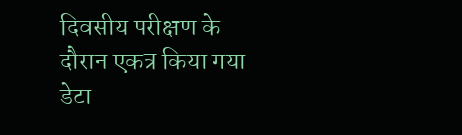दिवसीय परीक्षण के दौरान एकत्र किया गया डेटा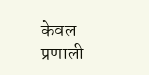केवल प्रणाली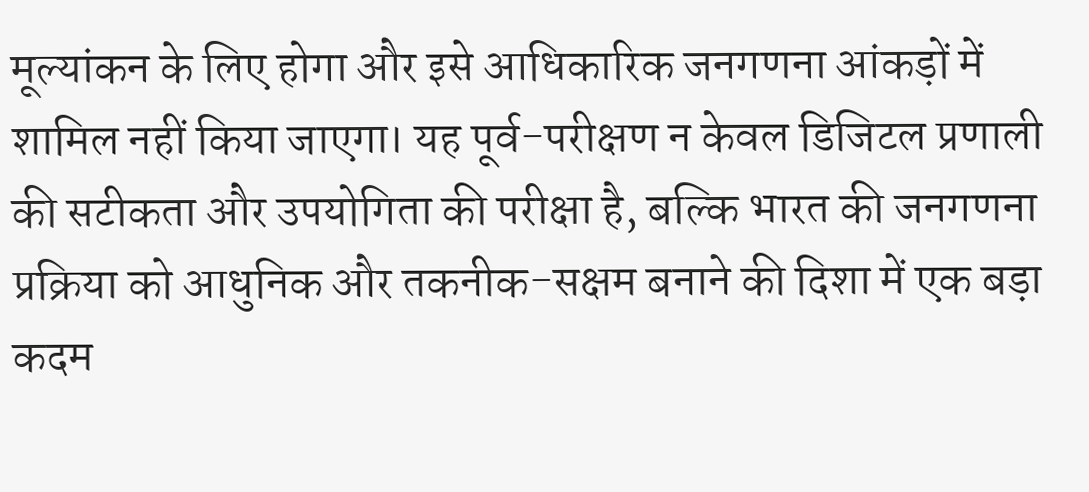मूल्यांकन के लिए होगा और इसे आधिकारिक जनगणना आंकड़ों में शामिल नहीं किया जाएगा। यह पूर्व-परीक्षण न केवल डिजिटल प्रणाली की सटीकता और उपयोगिता की परीक्षा है, बल्कि भारत की जनगणना प्रक्रिया को आधुनिक और तकनीक-सक्षम बनाने की दिशा में एक बड़ा कदम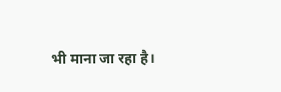भी माना जा रहा है।